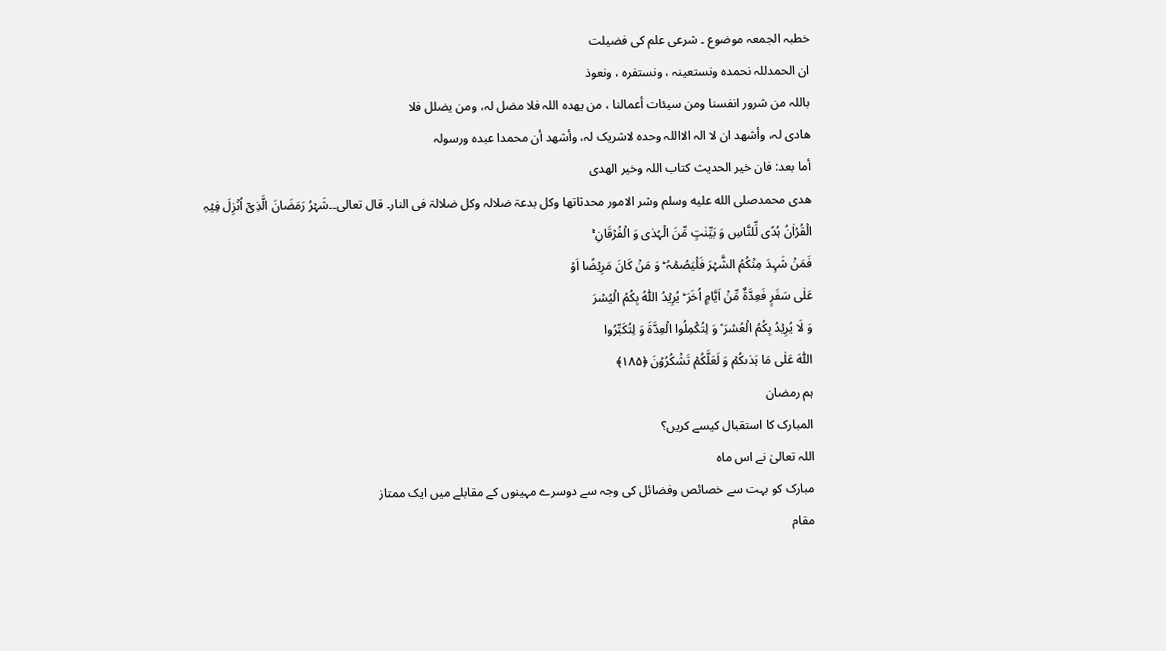خطبہ الجمعہ موضوع ۔ شرعی علم کی فضیلت
ان الحمدللہ نحمدہ ونستعینہ ، ونستفرہ ، ونعوذ
باللہ من شرور انفسنا ومن سیئات أعمالنا ، من یھدہ اللہ فلا مضل لہ، ومن یضلل فلا
ھادی لہ، وأشھد ان لا الہ الااللہ وحدہ لاشریک لہ، وأشھد أن محمدا عبدہ ورسولہ
أما بعد: فان خیر الحدیث کتاب اللہ وخیر الھدی
ھدی محمدصلى الله عليه وسلم وشر الامور محدثاتھا وکل بدعۃ ضلالہ وکل ضلالۃ فی النار۔ قال تعالی۔۔شَہۡرُ رَمَضَانَ الَّذِیۡۤ اُنۡزِلَ فِیۡہِ
الۡقُرۡاٰنُ ہُدًی لِّلنَّاسِ وَ بَیِّنٰتٍ مِّنَ الۡہُدٰی وَ الۡفُرۡقَانِ ۚ
فَمَنۡ شَہِدَ مِنۡکُمُ الشَّہۡرَ فَلۡیَصُمۡہُ ؕ وَ مَنۡ کَانَ مَرِیۡضًا اَوۡ
عَلٰی سَفَرٍ فَعِدَّۃٌ مِّنۡ اَیَّامٍ اُخَرَ ؕ یُرِیۡدُ اللّٰہُ بِکُمُ الۡیُسۡرَ
وَ لَا یُرِیۡدُ بِکُمُ الۡعُسۡرَ ۫ وَ لِتُکۡمِلُوا الۡعِدَّۃَ وَ لِتُکَبِّرُوا
اللّٰہَ عَلٰی مَا ہَدٰىکُمۡ وَ لَعَلَّکُمۡ تَشۡکُرُوۡنَ ﴿۱۸۵﴾
ہم رمضان
المبارک کا استقبال کیسے کریں؟
اللہ تعالیٰ نے اس ماہ
مبارک کو بہت سے خصائص وفضائل کی وجہ سے دوسرے مہینوں کے مقابلے میں ایک ممتاز
مقام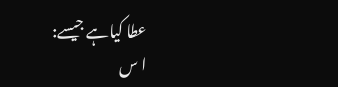عطا کیاہے جیسے:
ا س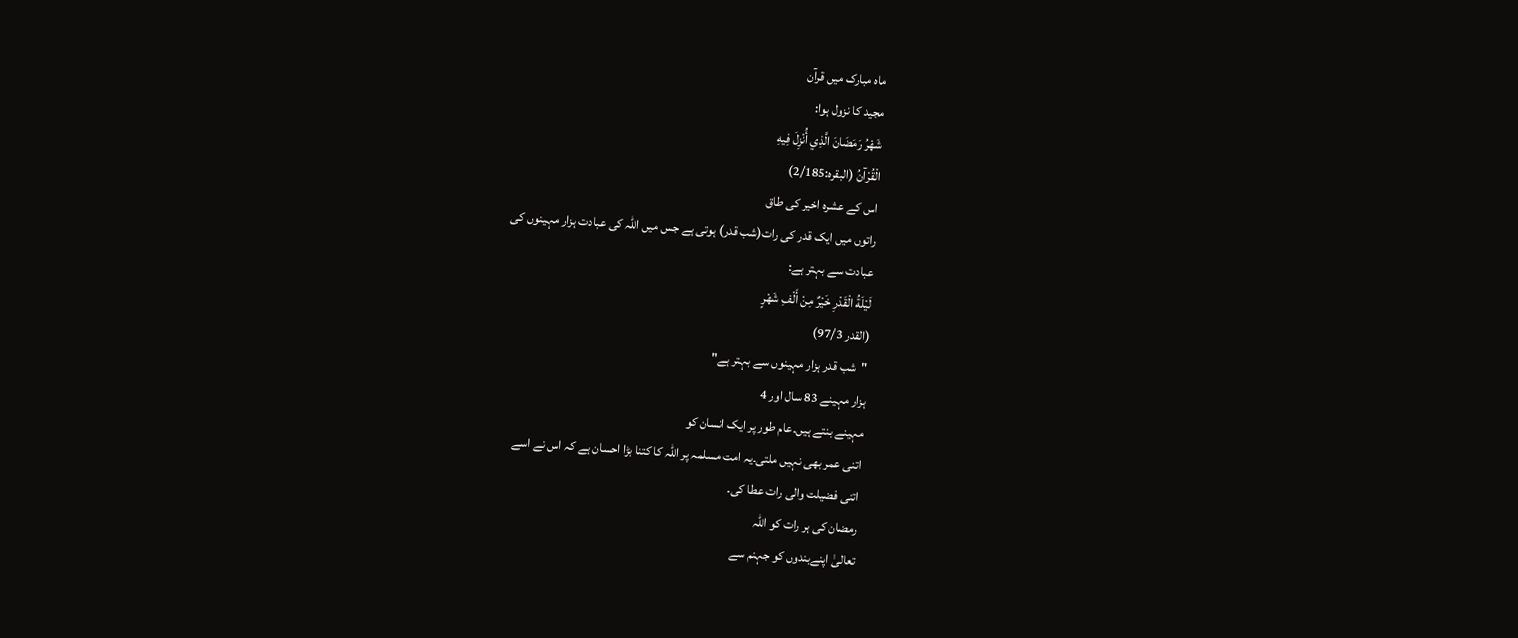ماہ مبارک میں قرآن
مجید کا نزول ہوا:
شَهْرُ رَمَضَانَ الَّذِي أُنْزِلَ فِيهِ
الْقُرْآنُ (البقرہ:2/185)
اس کے عشرہ اخیر کی طاق
راتوں میں ایک قدر کی رات(شب قدر) ہوتی ہے جس میں اللہ کی عبادت ہزار مہینوں کی
عبادت سے بہتر ہے:
لَيْلَةُ الْقَدْرِ خَيْرٌ مِنْ أَلْفِ شَهْرٍ
(القدر 97/3)
"شب قدر ہزار مہینوں سے بہتر ہے"
ہزار مہینے 83 سال اور 4
مہینے بنتے ہیں۔عام طور پر ایک انسان کو
اتنی عمر بھی نہیں ملتی۔یہ امت مسلمہ پر اللہ کا کتنا بڑا احسان ہے کہ اس نے اسے
اتنی فضیلت والی رات عطا کی۔
رمضان کی ہر رات کو اللہ
تعالیٰ اپنےبندوں کو جہنم سے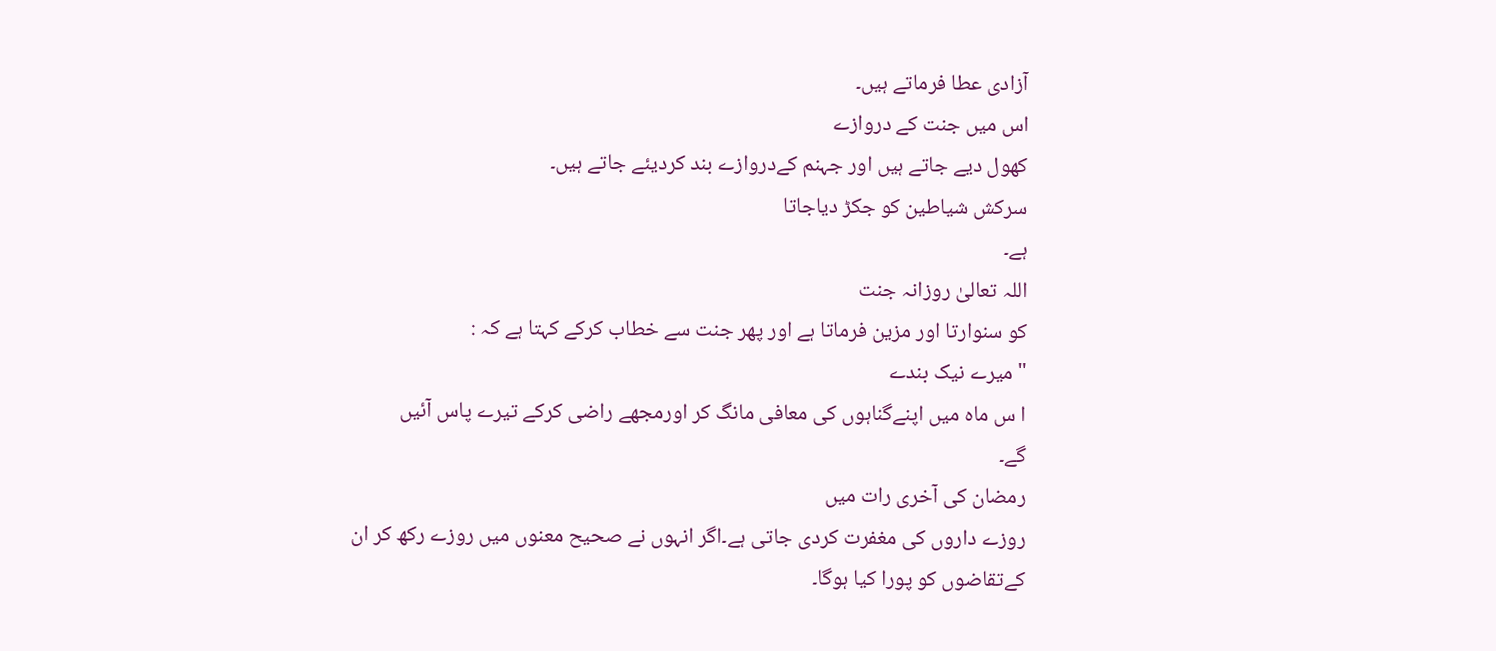آزادی عطا فرماتے ہیں۔
اس میں جنت کے دروازے
کھول دیے جاتے ہیں اور جہنم کےدروازے بند کردیئے جاتے ہیں۔
سرکش شیاطین کو جکڑ دیاجاتا
ہے۔
اللہ تعالیٰ روزانہ جنت
کو سنوارتا اور مزین فرماتا ہے اور پھر جنت سے خطاب کرکے کہتا ہے کہ :
"میرے نیک بندے
ا س ماہ میں اپنےگناہوں کی معافی مانگ کر اورمجھے راضی کرکے تیرے پاس آئیں
گے۔
رمضان کی آخری رات میں
روزے داروں کی مغفرت کردی جاتی ہے۔اگر انہوں نے صحیح معنوں میں روزے رکھ کر ان
کےتقاضوں کو پورا کیا ہوگا۔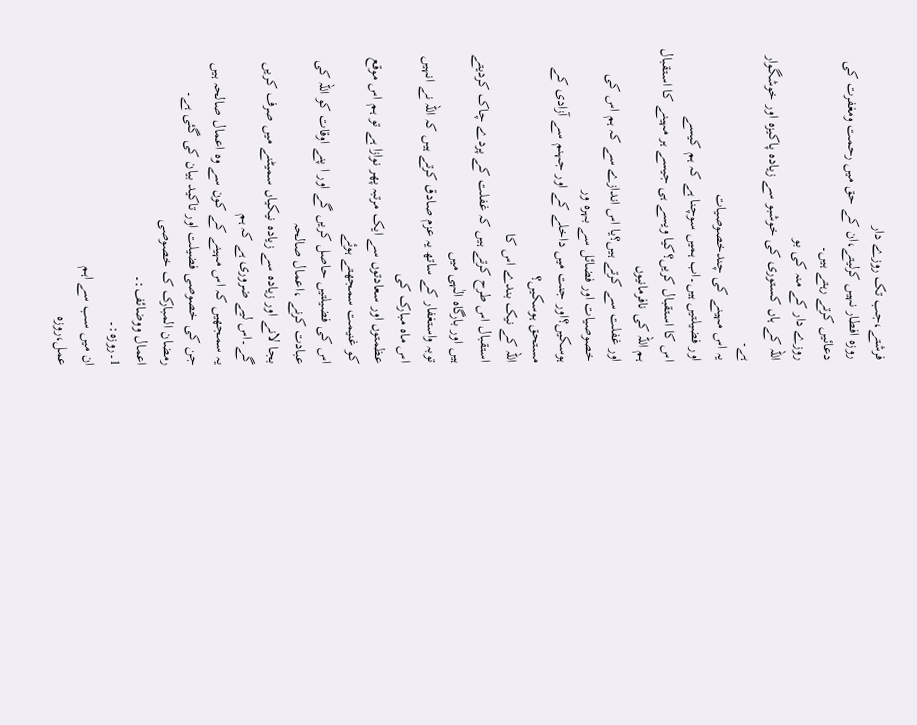فرشتے،جب تک روزے دار
روزہ افطار نہیں کرلیتے،ان کے حق میں رحمت ومغفرت کی دعائیں کرتے رہتے ہیں۔
روزے دار کے منہ کی بو
اللہ کے ہاں کستوری کی خوشبو سے زیادہ پاکیزہ اور خوشگوار ہے۔
یہ اس مہینے کی چندخصوصیات
اور فضیلتیں ہیں۔اب ہمیں سوچنا ہے کہ ہم کیسے
اس کا استقبال کریں؟کیا ویسے ہی جیسے ہر مہینے کا استقبال ہم اللہ کی نافرمانیوں
اور غفلت سے کرتے ہیں؟یا اس اندازے سے کہ ہم اس کی خصوصیات اور فضائل سے بہرہ ور
ہوسکیں؟اور جنت میں داخلے کے اور جہنم سے آزادی کے مستحق ہوسکیں؟
اللہ کے نیک بندے اس کا
استقبال اس طرح کرتے ہیں کہ غفلت کے پردے چاک کردیتے ہیں اور بارگاہ الٰہی میں
توبہ واستغفار کے ساتھ یہ عزم صادق کرتے ہیں کہ اللہ نے انہیں اس ماہ مبارک کی
عظمتوں اور سعادتوں سے ایک مرتبہ پھر نوازا ہے تو ہم اس موقع کو غنیمت سمجھتے ہوئے
اس کی فضیلتیں حاصل کریں گے اور ا پنے اوقات کو اللہ کی عبادت کرنے ،اعمال صالحہ
بجا لانے اور زیادہ سے زیادہ نیکیاں سمیٹنے میں صرف کریں گے۔اس لیے ضروری ہے کہ ہم
یہ سمجھیں کہ اس مہینے کے کون سے وہ اعمال صالحہ ہیں جن کی خصوصی فضیلت اور تاکید بیان کی گئی ہے۔
رمضان المبارک ک خصوصی
اعمال ووضائف:۔
1۔روزہ:۔
ان میں سب سے اہم
عمل،روزہ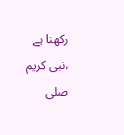رکھنا ہے ،نبی کریم صلی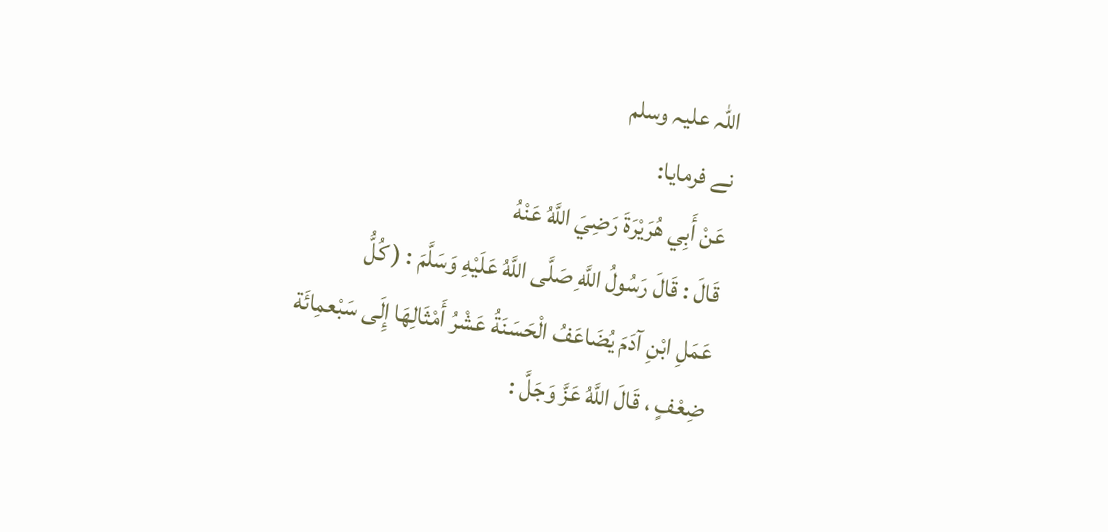اللہ علیہ وسلم
نے فرمایا:
عَنْ أَبِي هُرَيْرَةَ رَضِيَ اللَّهُ عَنْهُ
قَالَ : قَالَ رَسُولُ اللَّهِ صَلَّى اللَّهُ عَلَيْهِ وَسَلَّمَ : ( كُلُّ
عَمَلِ ابْنِ آدَمَ يُضَاعَفُ الْحَسَنَةُ عَشْرُ أَمْثَالِهَا إِلَى سَبْعمِائَة
ضِعْفٍ ، قَالَ اللَّهُ عَزَّ وَجَلَّ :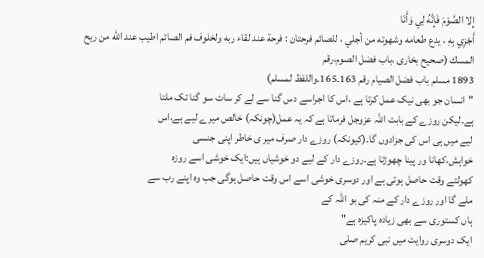إِلا الصَّوْمَ فَإِنَّهُ لِي وَأَنَا
أَجْزِي بِهِ ، يدع طعامه وشهوته من أجلي ، للصائم فرحتان : فرحة عند لقاء ربه ولخلوف فم الصائم اطيب عند الله من ريح
المسك (صحیح بخاری ،باب فضل الصوم،رقم
1893 مسلم باب فضل الصیام رقم 163۔165۔واللفظ لمسلم)
"انسان جو بھی نیک عمل کرتا ہے ،اس کا اجراسے دس گنا سے لے کر سات سو گنا تک ملتا
ہے۔لیکن روزے کے بابت اللہ عزوجل فرماتا ہے کہ یہ عمل(چونکہ) خالص میرے لیے ہے،اس
لیے میں ہی اس کی جزادوں گا۔(کیونکہ) روزے دار صرف میر ی خاطر اپنی جنسی
خواہش،کھانا ور پینا چھوڑتا ہے۔روزے دار کے لیے دو خوشیاں ہیں:ایک خوشی اسے روزہ
کھولتے وقت حاصل ہوتی ہے اور دوسری خوشی اسے اس وقت حاصل ہوگی جب وہ اپنے رب سے
ملے گا اور روزے دار کے منہ کی بو اللہ کے
ہاں کستوری سے بھی زیادہ پاکیزہ ہے"
ایک دوسری روایت میں نبی کریم صلی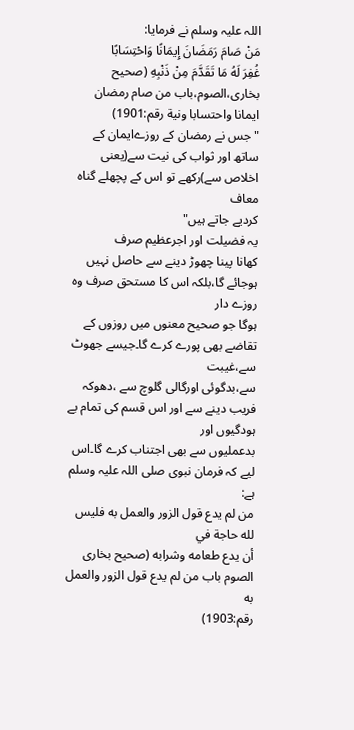اللہ علیہ وسلم نے فرمایا:
مَنْ صَامَ رَمَضَانَ إِيمَانًا وَاحْتِسَابًا
غُفِرَ لَهُ مَا تَقَدَّمَ مِنْ ذَنْبِهِ (صحیح
بخاری،الصوم،باب من صام رمضان ایمانا واحتسابا ونیة رقم:1901)
"جس نے رمضان کے روزےایمان کے ساتھ اور ثواب کی نیت سے(یعنی
اخلاص سے)رکھے تو اس کے پچھلے گناہ معاف
کردیے جاتے ہیں"
یہ فضیلت اور اجرعظیم صرف
کھانا پینا چھوڑ دینے سے حاصل نہیں ہوجائے گا،بلکہ اس کا مستحق صرف وہ روزے دار
ہوگا جو صحیح معنوں میں روزوں کے تقاضے بھی پورے کرے گا۔جیسے جھوٹ سے،غیبت
سے،بدگوئی اورگالی گلوچ سے ،دھوکہ فریب دینے سے اور اس قسم کی تمام بے ہودگیوں اور
بدعملیوں سے بھی اجتناب کرے گا۔اس لیے کہ فرمان نبوی صلی اللہ علیہ وسلم ہے:
من لم يدع قول الزور والعمل به فليس لله حاجة في
أن يدع طعامه وشرابه (صحیح بخاری الصوم باب من لم یدع قول الزور والعمل به
رقم:1903)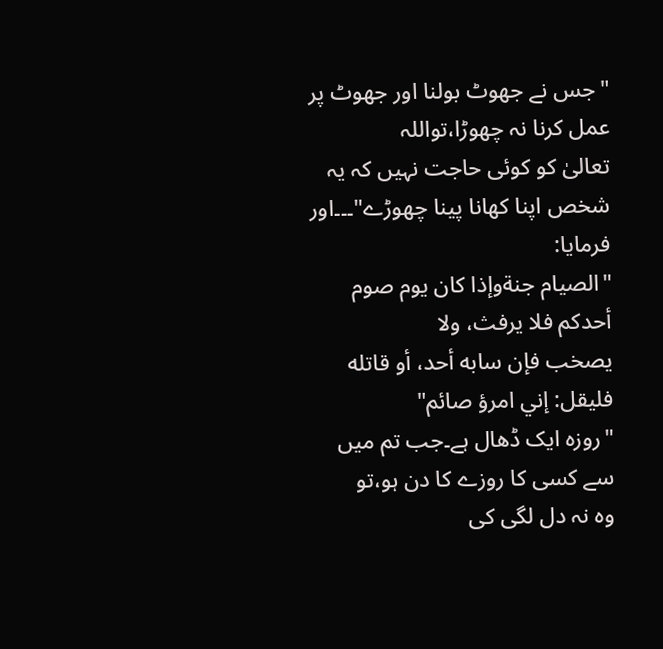"جس نے جھوٹ بولنا اور جھوٹ پر عمل کرنا نہ چھوڑا،تواللہ
تعالیٰ کو کوئی حاجت نہیں کہ یہ شخص اپنا کھانا پینا چھوڑے"۔۔۔اور فرمایا:
"الصيام جنةوإذا كان يوم صوم أحدكم فلا يرفث، ولا
يصخب فإن سابه أحد، أو قاتله فليقل: إني امرؤ صائم"
"روزہ ایک ڈھال ہے۔جب تم میں سے کسی کا روزے کا دن ہو،تو
وہ نہ دل لگی کی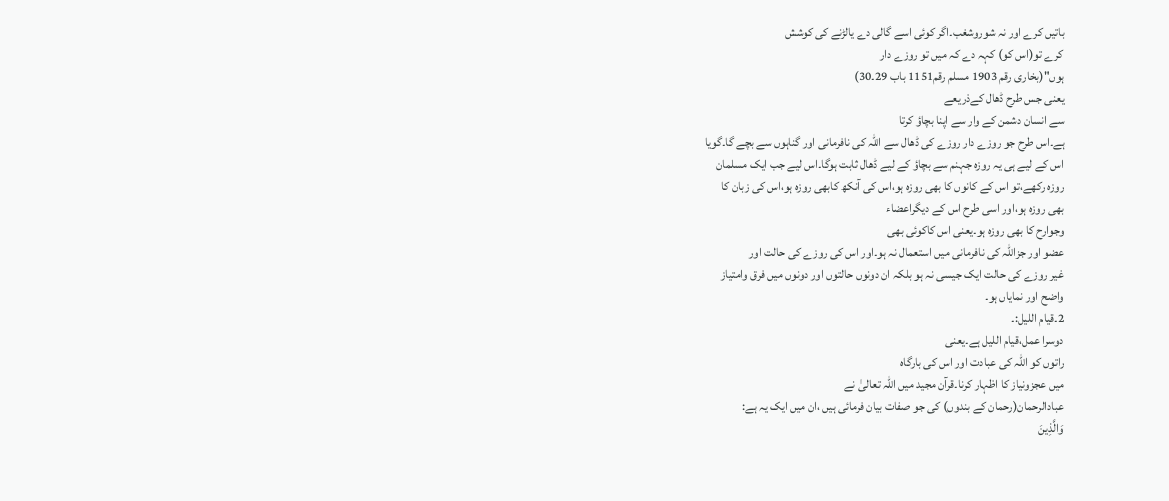باتیں کرے اور نہ شوروشغب۔اگر کوئی اسے گالی دے یالڑنے کی کوشش
کرے تو(اس کو) کہہ دے کہ میں تو روزے دار
ہوں"(بخاری رقم 1903 مسلم رقم1151 باب 29۔30)
یعنی جس طرح ڈھال کےذریعے
سے انسان دشمن کے وار سے اپنا بچاؤ کرتا
ہے۔اس طرح جو روزے دار روزے کی ڈھال سے اللہ کی نافرمانی اور گناہوں سے بچے گا۔گویا
اس کے لیے ہی یہ روزہ جہنم سے بچاؤ کے لیے ڈھال ثابت ہوگا۔اس لیے جب ایک مسلمان
روزہ رکھے،تو اس کے کانوں کا بھی روزہ ہو،اس کی آنکھ کابھی روزہ ہو،اس کی زبان کا
بھی روزہ ہو،اور اسی طرح اس کے دیگراعضاء
وجوارح کا بھی روزہ ہو۔یعنی اس کاکوئی بھی
عضو اور جزاللہ کی نافرمانی میں استعمال نہ ہو۔اور اس کی روزے کی حالت اور
غیر روزے کی حالت ایک جیسی نہ ہو بلکہ ان دونوں حالتوں اور دونوں میں فرق وامتیاز
واضح اور نمایاں ہو۔
2۔قیام اللیل:۔
دوسرا عمل،قیام اللیل ہے۔یعنی
راتوں کو اللہ کی عبادت اور اس کی بارگاہ
میں عجزونیاز کا اظہار کرنا۔قرآن مجید میں اللہ تعالیٰ نے
عبادالرحمان(رحمان کے بندوں) کی جو صفات بیان فرمائی ہیں ،ان میں ایک یہ ہے:
وَالَّذِينَ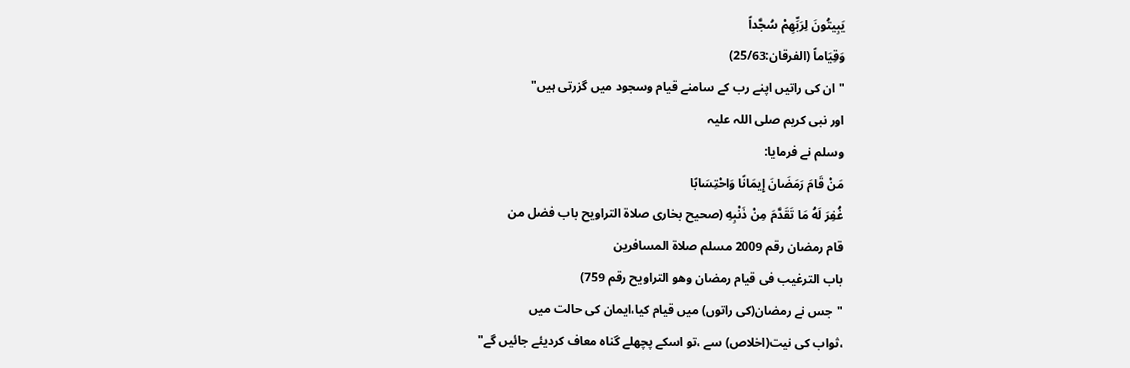يَبِيتُونَ لِرَبِّهِمْ سُجَّداً
وَقِيَاماً (الفرقان:25/63)
"ان کی راتیں اپنے رب کے سامنے قیام وسجود میں گزرتی ہیں"
اور نبی کریم صلی اللہ علیہ
وسلم نے فرمایا:
مَنْ قَامَ رَمَضَانَ إِيمَانًا وَاحْتِسَابًا
غُفِرَ لَهُ مَا تَقَدَّمَ مِنْ ذَنْبِهِ (صحیح بخاری صلاۃ التراویح باب فضل من
قام رمضان رقم 2009 مسلم صلاۃ المسافرین
باب الترغیب فی قیام رمضان وھو التراویح رقم 759)
"جس نے رمضان(کی راتوں) میں قیام کیا،ایمان کی حالت میں
،ثواب کی نیت(اخلاص) سے ،تو اسکے پچھلے گناہ معاف کردیئے جائیں گے"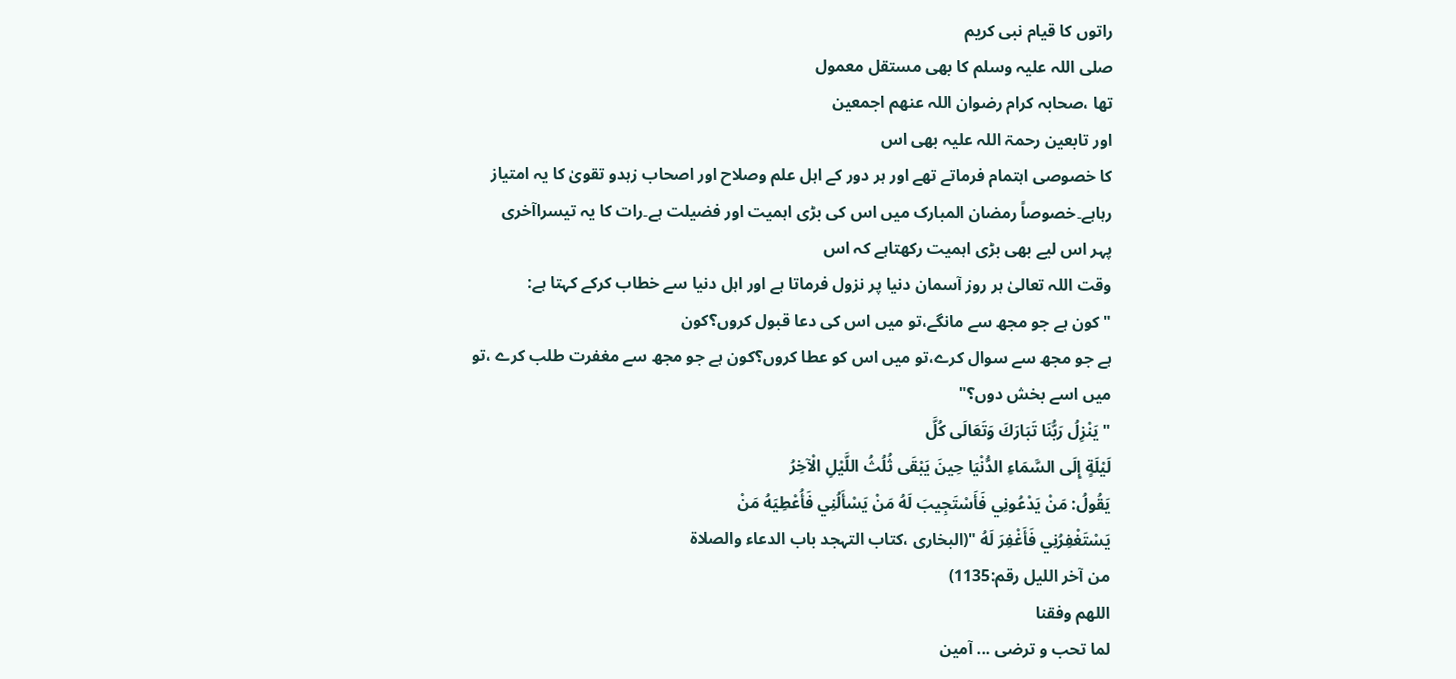راتوں کا قیام نبی کریم
صلی اللہ علیہ وسلم کا بھی مستقل معمول
تھا ،صحابہ کرام رضوان اللہ عنھم اجمعین
اور تابعین رحمۃ اللہ علیہ بھی اس
کا خصوصی اہتمام فرماتے تھے اور ہر دور کے اہل علم وصلاح اور اصحاب زہدو تقویٰ کا یہ امتیاز
رہاہے۔خصوصاً رمضان المبارک میں اس کی بڑی اہمیت اور فضیلت ہے۔رات کا یہ تیسراآخری
پہر اس لیے بھی بڑی اہمیت رکھتاہے کہ اس
وقت اللہ تعالیٰ ہر روز آسمان دنیا پر نزول فرماتا ہے اور اہل دنیا سے خطاب کرکے کہتا ہے:
"کون ہے جو مجھ سے مانگے،تو میں اس کی دعا قبول کروں؟کون
ہے جو مجھ سے سوال کرے،تو میں اس کو عطا کروں؟کون ہے جو مجھ سے مغفرت طلب کرے ،تو
میں اسے بخش دوں؟"
"يَنْزِلُ رَبُّنَا تَبَارَكَ وَتَعَالَى كُلَّ
لَيْلَةٍ إِلَى السَّمَاءِ الدُّنْيَا حِينَ يَبْقَى ثُلُثُ اللَّيْلِ الْآخِرُ
يَقُولُ: مَنْ يَدْعُونِي فَأَسْتَجِيبَ لَهُ مَنْ يَسْأَلُنِي فَأُعْطِيَهُ مَنْ
يَسْتَغْفِرُنِي فَأَغْفِرَ لَهُ "(البخاری ،کتاب التہجد باب الدعاء والصلاۃ
من آخر اللیل رقم:1135)
اللھم وفقنا
لما تحب و ترضی ... آمین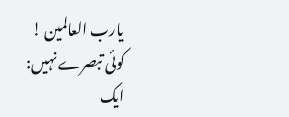یارب العالمین !
کوئی تبصرے نہیں:
ایک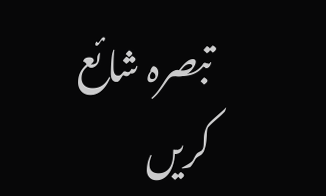تبصرہ شائع کریں